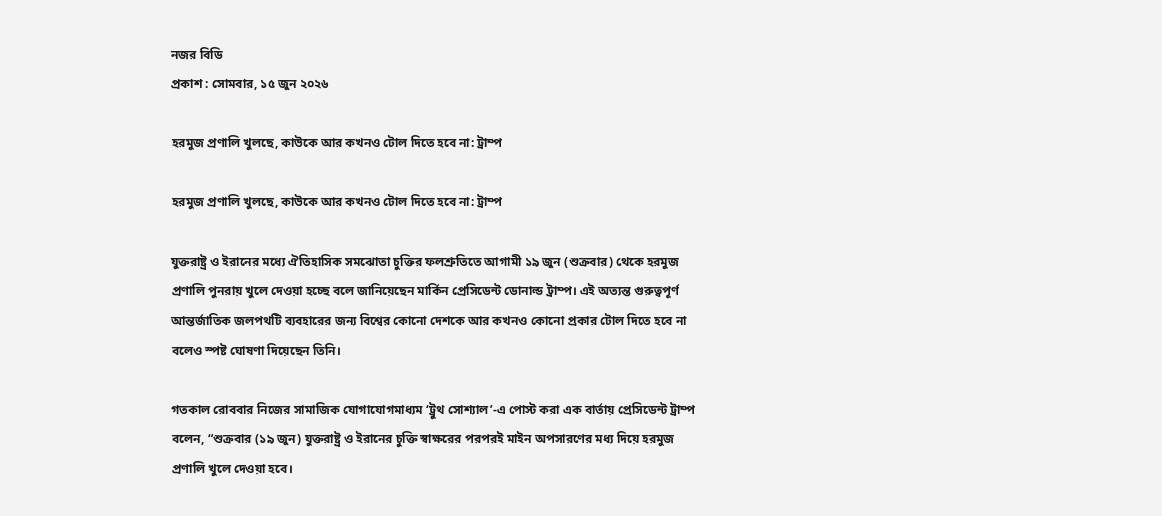নজর বিডি
প্রকাশ : সোমবার, ১৫ জুন ২০২৬

হরমুজ প্রণালি খুলছে, কাউকে আর কখনও টোল দিতে হবে না: ট্রাম্প

হরমুজ প্রণালি খুলছে, কাউকে আর কখনও টোল দিতে হবে না: ট্রাম্প

যুক্তরাষ্ট্র ও ইরানের মধ্যে ঐতিহাসিক সমঝোতা চুক্তির ফলশ্রুতিতে আগামী ১৯ জুন (শুক্রবার) থেকে হরমুজ প্রণালি পুনরায় খুলে দেওয়া হচ্ছে বলে জানিয়েছেন মার্কিন প্রেসিডেন্ট ডোনাল্ড ট্রাম্প। এই অত্যন্ত গুরুত্বপূর্ণ আন্তর্জাতিক জলপথটি ব্যবহারের জন্য বিশ্বের কোনো দেশকে আর কখনও কোনো প্রকার টোল দিতে হবে না বলেও স্পষ্ট ঘোষণা দিয়েছেন তিনি।

গতকাল রোববার নিজের সামাজিক যোগাযোগমাধ্যম ‘ট্রুথ সোশ্যাল’-এ পোস্ট করা এক বার্তায় প্রেসিডেন্ট ট্রাম্প বলেন, “শুক্রবার (১৯ জুন) যুক্তরাষ্ট্র ও ইরানের চুক্তি স্বাক্ষরের পরপরই মাইন অপসারণের মধ্য দিয়ে হরমুজ প্রণালি খুলে দেওয়া হবে।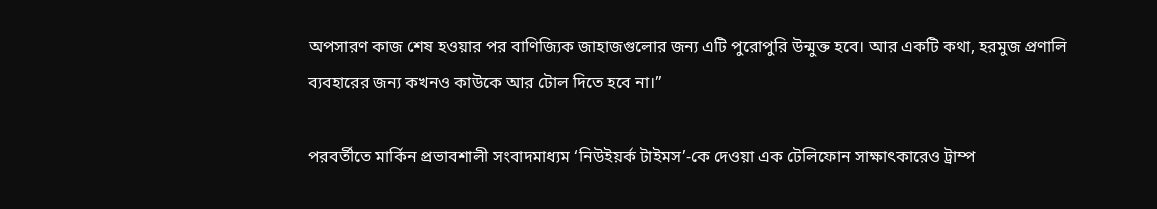অপসারণ কাজ শেষ হওয়ার পর বাণিজ্যিক জাহাজগুলোর জন্য এটি পুরোপুরি উন্মুক্ত হবে। আর একটি কথা, হরমুজ প্রণালি ব্যবহারের জন্য কখনও কাউকে আর টোল দিতে হবে না।”

পরবর্তীতে মার্কিন প্রভাবশালী সংবাদমাধ্যম ‘নিউইয়র্ক টাইমস’-কে দেওয়া এক টেলিফোন সাক্ষাৎকারেও ট্রাম্প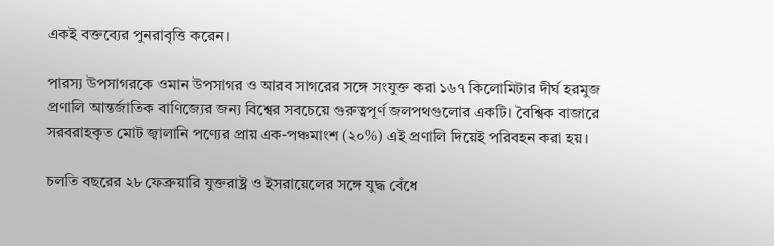একই বক্তব্যের পুনরাবৃত্তি করেন।

পারস্য উপসাগরকে ওমান উপসাগর ও আরব সাগরের সঙ্গে সংযুক্ত করা ১৬৭ কিলোমিটার দীর্ঘ হরমুজ প্রণালি আন্তর্জাতিক বাণিজ্যের জন্য বিশ্বের সবচেয়ে গুরুত্বপূর্ণ জলপথগুলোর একটি। বৈশ্বিক বাজারে সরবরাহকৃত মোট জ্বালানি পণ্যের প্রায় এক-পঞ্চমাংশ (২০%) এই প্রণালি দিয়েই পরিবহন করা হয়।

চলতি বছরের ২৮ ফেব্রুয়ারি যুক্তরাষ্ট্র ও ইসরায়েলের সঙ্গে যুদ্ধ বেঁধে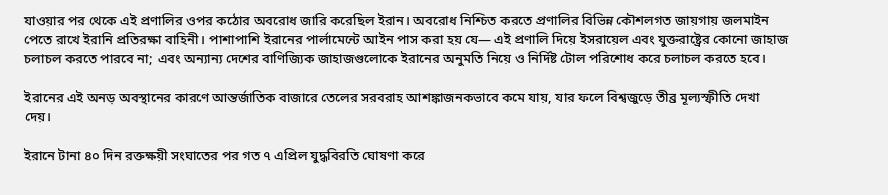যাওয়ার পর থেকে এই প্রণালির ওপর কঠোর অবরোধ জারি করেছিল ইরান। অবরোধ নিশ্চিত করতে প্রণালির বিভিন্ন কৌশলগত জায়গায় জলমাইন পেতে রাখে ইরানি প্রতিরক্ষা বাহিনী। পাশাপাশি ইরানের পার্লামেন্টে আইন পাস করা হয় যে— এই প্রণালি দিয়ে ইসরায়েল এবং যুক্তরাষ্ট্রের কোনো জাহাজ চলাচল করতে পারবে না; এবং অন্যান্য দেশের বাণিজ্যিক জাহাজগুলোকে ইরানের অনুমতি নিয়ে ও নির্দিষ্ট টোল পরিশোধ করে চলাচল করতে হবে।

ইরানের এই অনড় অবস্থানের কারণে আন্তর্জাতিক বাজারে তেলের সরবরাহ আশঙ্কাজনকভাবে কমে যায়, যার ফলে বিশ্বজুড়ে তীব্র মূল্যস্ফীতি দেখা দেয়।

ইরানে টানা ৪০ দিন রক্তক্ষয়ী সংঘাতের পর গত ৭ এপ্রিল যুদ্ধবিরতি ঘোষণা করে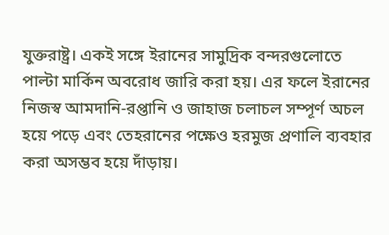যুক্তরাষ্ট্র। একই সঙ্গে ইরানের সামুদ্রিক বন্দরগুলোতে পাল্টা মার্কিন অবরোধ জারি করা হয়। এর ফলে ইরানের নিজস্ব আমদানি-রপ্তানি ও জাহাজ চলাচল সম্পূর্ণ অচল হয়ে পড়ে এবং তেহরানের পক্ষেও হরমুজ প্রণালি ব্যবহার করা অসম্ভব হয়ে দাঁড়ায়।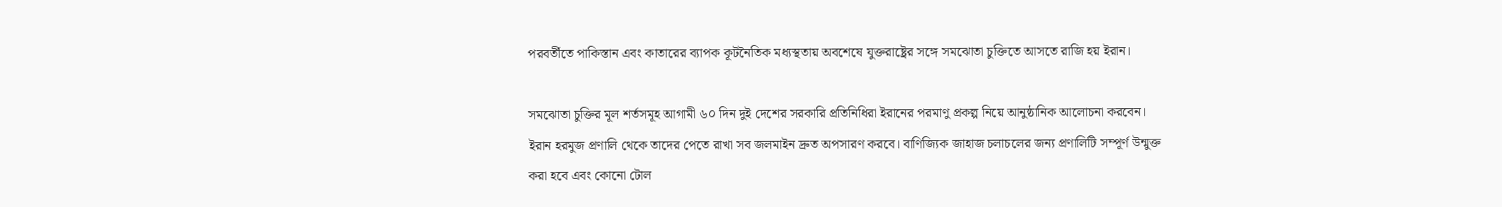পরবর্তীতে পাকিস্তান এবং কাতারের ব্যাপক কূটনৈতিক মধ্যস্থতায় অবশেষে যুক্তরাষ্ট্রের সঙ্গে সমঝোতা চুক্তিতে আসতে রাজি হয় ইরান।

সমঝোতা চুক্তির মূল শর্তসমূহ আগামী ৬০ দিন দুই দেশের সরকারি প্রতিনিধিরা ইরানের পরমাণু প্রকল্প নিয়ে আনুষ্ঠানিক আলোচনা করবেন। ইরান হরমুজ প্রণালি থেকে তাদের পেতে রাখা সব জলমাইন দ্রুত অপসারণ করবে। বাণিজ্যিক জাহাজ চলাচলের জন্য প্রণালিটি সম্পূর্ণ উন্মুক্ত করা হবে এবং কোনো টোল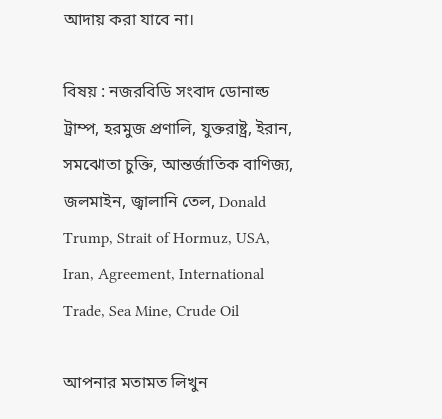আদায় করা যাবে না।

বিষয় : নজরবিডি সংবাদ ডোনাল্ড ট্রাম্প, হরমুজ প্রণালি, যুক্তরাষ্ট্র, ইরান, সমঝোতা চুক্তি, আন্তর্জাতিক বাণিজ্য, জলমাইন, জ্বালানি তেল, Donald Trump, Strait of Hormuz, USA, Iran, Agreement, International Trade, Sea Mine, Crude Oil

আপনার মতামত লিখুন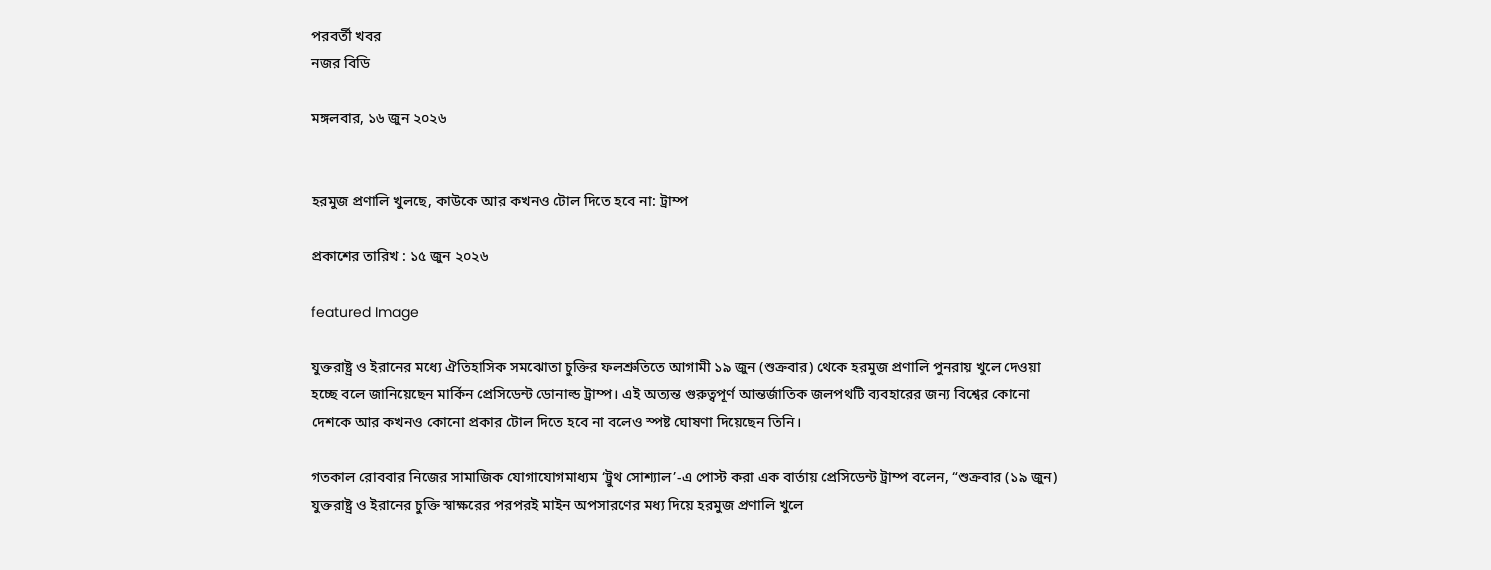পরবর্তী খবর
নজর বিডি

মঙ্গলবার, ১৬ জুন ২০২৬


হরমুজ প্রণালি খুলছে, কাউকে আর কখনও টোল দিতে হবে না: ট্রাম্প

প্রকাশের তারিখ : ১৫ জুন ২০২৬

featured Image

যুক্তরাষ্ট্র ও ইরানের মধ্যে ঐতিহাসিক সমঝোতা চুক্তির ফলশ্রুতিতে আগামী ১৯ জুন (শুক্রবার) থেকে হরমুজ প্রণালি পুনরায় খুলে দেওয়া হচ্ছে বলে জানিয়েছেন মার্কিন প্রেসিডেন্ট ডোনাল্ড ট্রাম্প। এই অত্যন্ত গুরুত্বপূর্ণ আন্তর্জাতিক জলপথটি ব্যবহারের জন্য বিশ্বের কোনো দেশকে আর কখনও কোনো প্রকার টোল দিতে হবে না বলেও স্পষ্ট ঘোষণা দিয়েছেন তিনি।

গতকাল রোববার নিজের সামাজিক যোগাযোগমাধ্যম ‘ট্রুথ সোশ্যাল’-এ পোস্ট করা এক বার্তায় প্রেসিডেন্ট ট্রাম্প বলেন, “শুক্রবার (১৯ জুন) যুক্তরাষ্ট্র ও ইরানের চুক্তি স্বাক্ষরের পরপরই মাইন অপসারণের মধ্য দিয়ে হরমুজ প্রণালি খুলে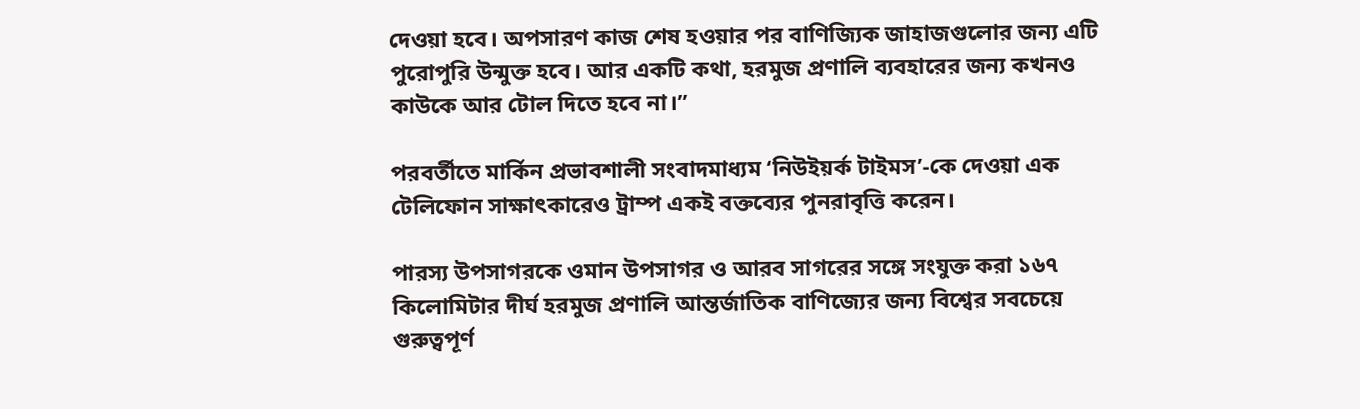দেওয়া হবে। অপসারণ কাজ শেষ হওয়ার পর বাণিজ্যিক জাহাজগুলোর জন্য এটি পুরোপুরি উন্মুক্ত হবে। আর একটি কথা, হরমুজ প্রণালি ব্যবহারের জন্য কখনও কাউকে আর টোল দিতে হবে না।”

পরবর্তীতে মার্কিন প্রভাবশালী সংবাদমাধ্যম ‘নিউইয়র্ক টাইমস’-কে দেওয়া এক টেলিফোন সাক্ষাৎকারেও ট্রাম্প একই বক্তব্যের পুনরাবৃত্তি করেন।

পারস্য উপসাগরকে ওমান উপসাগর ও আরব সাগরের সঙ্গে সংযুক্ত করা ১৬৭ কিলোমিটার দীর্ঘ হরমুজ প্রণালি আন্তর্জাতিক বাণিজ্যের জন্য বিশ্বের সবচেয়ে গুরুত্বপূর্ণ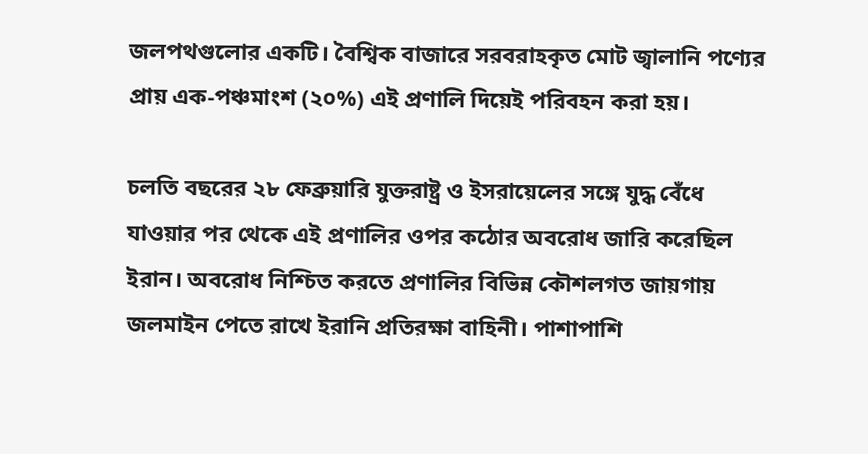জলপথগুলোর একটি। বৈশ্বিক বাজারে সরবরাহকৃত মোট জ্বালানি পণ্যের প্রায় এক-পঞ্চমাংশ (২০%) এই প্রণালি দিয়েই পরিবহন করা হয়।

চলতি বছরের ২৮ ফেব্রুয়ারি যুক্তরাষ্ট্র ও ইসরায়েলের সঙ্গে যুদ্ধ বেঁধে যাওয়ার পর থেকে এই প্রণালির ওপর কঠোর অবরোধ জারি করেছিল ইরান। অবরোধ নিশ্চিত করতে প্রণালির বিভিন্ন কৌশলগত জায়গায় জলমাইন পেতে রাখে ইরানি প্রতিরক্ষা বাহিনী। পাশাপাশি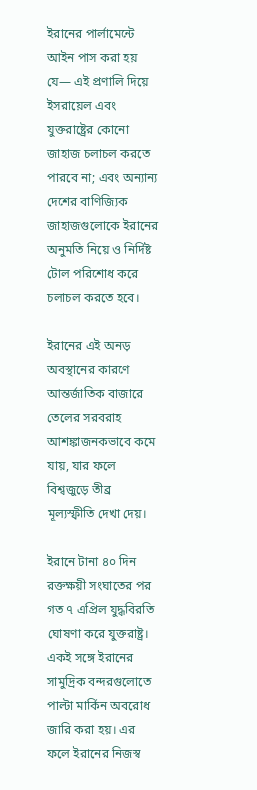ইরানের পার্লামেন্টে আইন পাস করা হয় যে— এই প্রণালি দিয়ে ইসরায়েল এবং যুক্তরাষ্ট্রের কোনো জাহাজ চলাচল করতে পারবে না; এবং অন্যান্য দেশের বাণিজ্যিক জাহাজগুলোকে ইরানের অনুমতি নিয়ে ও নির্দিষ্ট টোল পরিশোধ করে চলাচল করতে হবে।

ইরানের এই অনড় অবস্থানের কারণে আন্তর্জাতিক বাজারে তেলের সরবরাহ আশঙ্কাজনকভাবে কমে যায়, যার ফলে বিশ্বজুড়ে তীব্র মূল্যস্ফীতি দেখা দেয়।

ইরানে টানা ৪০ দিন রক্তক্ষয়ী সংঘাতের পর গত ৭ এপ্রিল যুদ্ধবিরতি ঘোষণা করে যুক্তরাষ্ট্র। একই সঙ্গে ইরানের সামুদ্রিক বন্দরগুলোতে পাল্টা মার্কিন অবরোধ জারি করা হয়। এর ফলে ইরানের নিজস্ব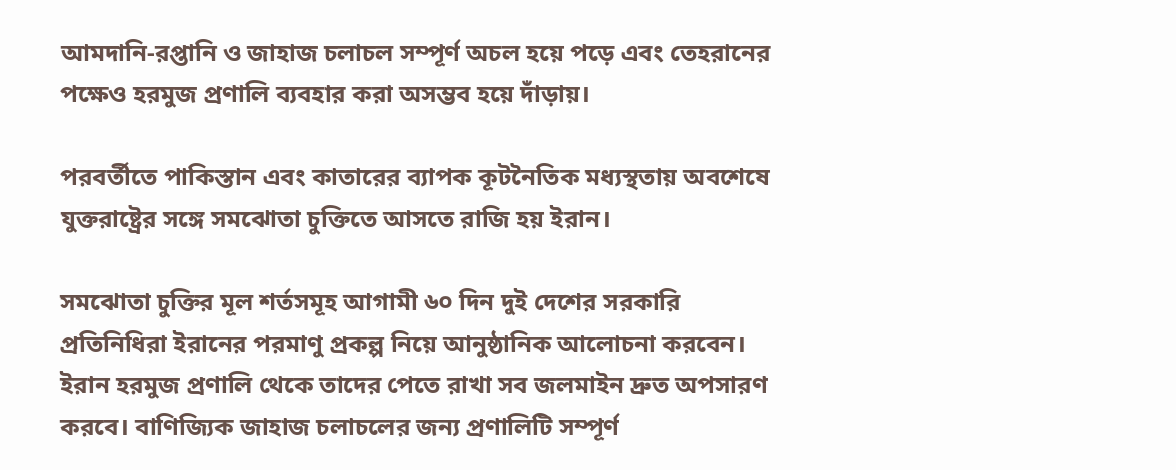আমদানি-রপ্তানি ও জাহাজ চলাচল সম্পূর্ণ অচল হয়ে পড়ে এবং তেহরানের পক্ষেও হরমুজ প্রণালি ব্যবহার করা অসম্ভব হয়ে দাঁড়ায়।

পরবর্তীতে পাকিস্তান এবং কাতারের ব্যাপক কূটনৈতিক মধ্যস্থতায় অবশেষে যুক্তরাষ্ট্রের সঙ্গে সমঝোতা চুক্তিতে আসতে রাজি হয় ইরান।

সমঝোতা চুক্তির মূল শর্তসমূহ আগামী ৬০ দিন দুই দেশের সরকারি প্রতিনিধিরা ইরানের পরমাণু প্রকল্প নিয়ে আনুষ্ঠানিক আলোচনা করবেন। ইরান হরমুজ প্রণালি থেকে তাদের পেতে রাখা সব জলমাইন দ্রুত অপসারণ করবে। বাণিজ্যিক জাহাজ চলাচলের জন্য প্রণালিটি সম্পূর্ণ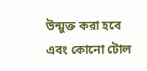উন্মুক্ত করা হবে এবং কোনো টোল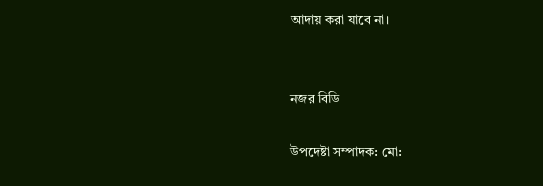আদায় করা যাবে না।


নজর বিডি

উপদেষ্টা সম্পাদক: মো: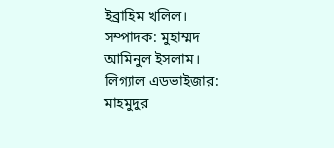ইব্রাহিম খলিল।
সম্পাদক: মুহাম্মদ আমিনুল ইসলাম।
লিগ্যাল এডভাইজার: মাহমুদুর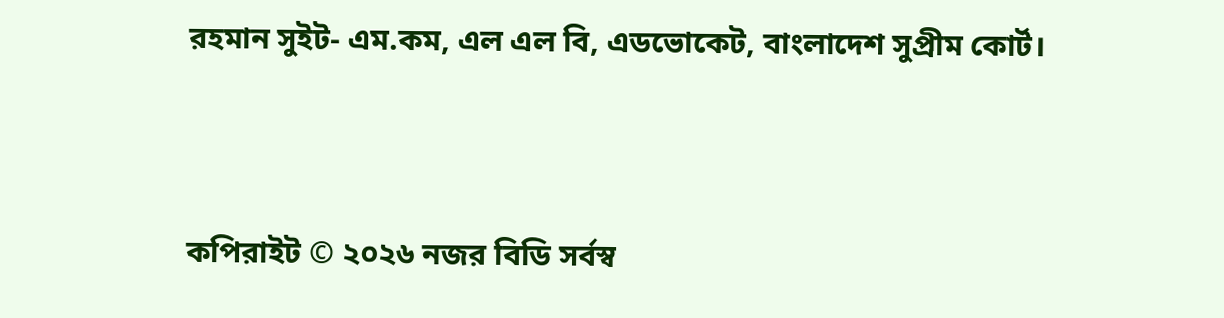রহমান সুইট- এম.কম, এল এল বি, এডভোকেট, বাংলাদেশ সুপ্রীম কোর্ট।




কপিরাইট © ২০২৬ নজর বিডি সর্বস্ব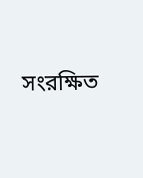সংরক্ষিত